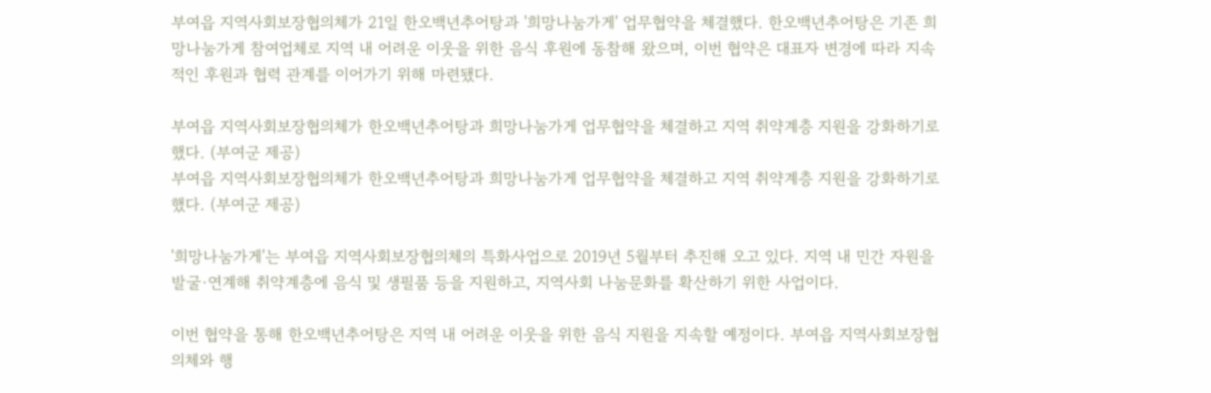부여읍 지역사회보장협의체가 21일 한오백년추어탕과 '희망나눔가게' 업무협약을 체결했다. 한오백년추어탕은 기존 희망나눔가게 참여업체로 지역 내 어려운 이웃을 위한 음식 후원에 동참해 왔으며, 이번 협약은 대표자 변경에 따라 지속적인 후원과 협력 관계를 이어가기 위해 마련됐다.

부여읍 지역사회보장협의체가 한오백년추어탕과 희망나눔가게 업무협약을 체결하고 지역 취약계층 지원을 강화하기로 했다. (부여군 제공)
부여읍 지역사회보장협의체가 한오백년추어탕과 희망나눔가게 업무협약을 체결하고 지역 취약계층 지원을 강화하기로 했다. (부여군 제공)

'희망나눔가게'는 부여읍 지역사회보장협의체의 특화사업으로 2019년 5월부터 추진해 오고 있다. 지역 내 민간 자원을 발굴·연계해 취약계층에 음식 및 생필품 등을 지원하고, 지역사회 나눔문화를 확산하기 위한 사업이다.

이번 협약을 통해 한오백년추어탕은 지역 내 어려운 이웃을 위한 음식 지원을 지속할 예정이다. 부여읍 지역사회보장협의체와 행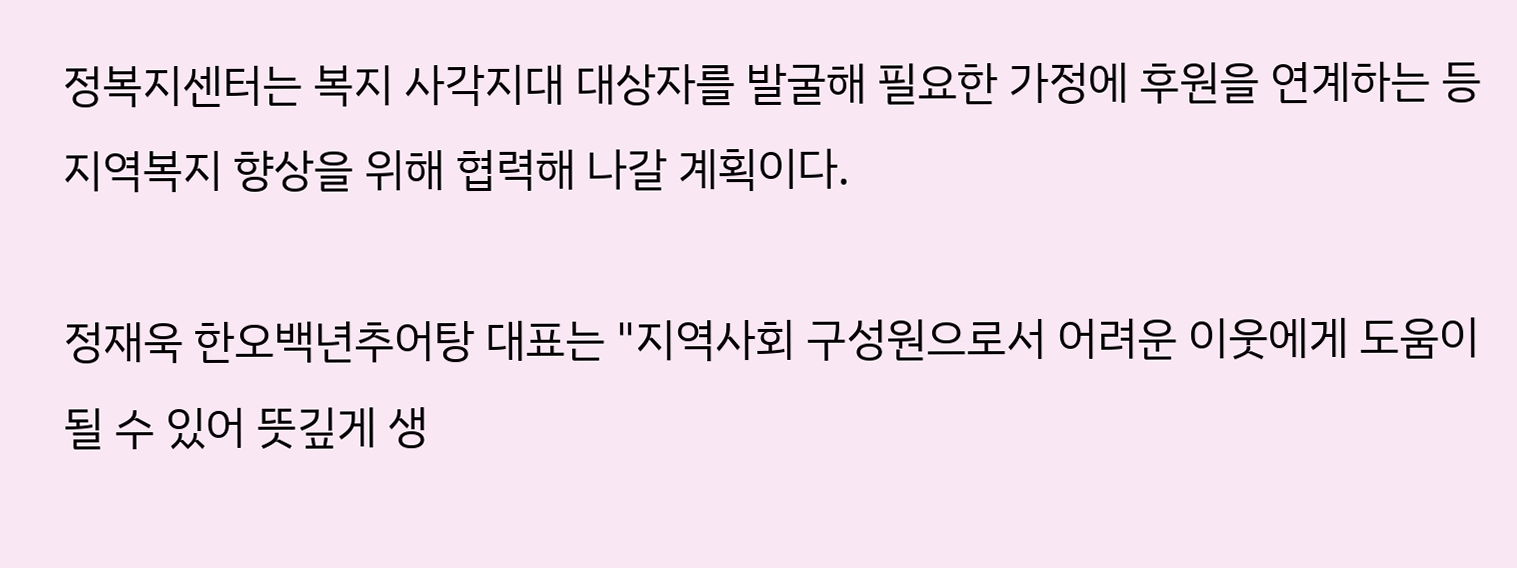정복지센터는 복지 사각지대 대상자를 발굴해 필요한 가정에 후원을 연계하는 등 지역복지 향상을 위해 협력해 나갈 계획이다.

정재욱 한오백년추어탕 대표는 "지역사회 구성원으로서 어려운 이웃에게 도움이 될 수 있어 뜻깊게 생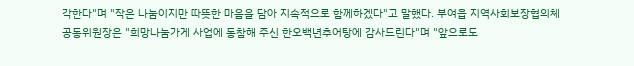각한다"며 "작은 나눔이지만 따뜻한 마음을 담아 지속적으로 함께하겠다"고 말했다. 부여읍 지역사회보장협의체 공동위원장은 "희망나눔가게 사업에 동참해 주신 한오백년추어탕에 감사드린다"며 "앞으로도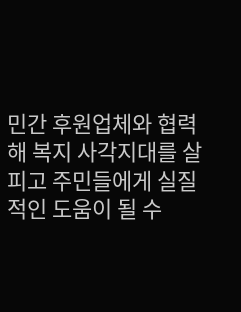민간 후원업체와 협력해 복지 사각지대를 살피고 주민들에게 실질적인 도움이 될 수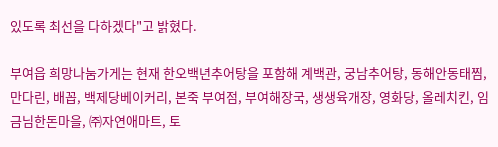있도록 최선을 다하겠다"고 밝혔다.

부여읍 희망나눔가게는 현재 한오백년추어탕을 포함해 계백관, 궁남추어탕, 동해안동태찜, 만다린, 배꼽, 백제당베이커리, 본죽 부여점, 부여해장국, 생생육개장, 영화당, 올레치킨, 임금님한돈마을, ㈜자연애마트, 토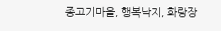종고기마을, 행복낙지, 화랑장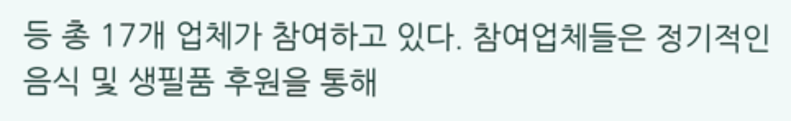등 총 17개 업체가 참여하고 있다. 참여업체들은 정기적인 음식 및 생필품 후원을 통해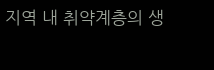지역 내 취약계층의 생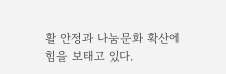활 안정과 나눔문화 확산에 힘을 보태고 있다.